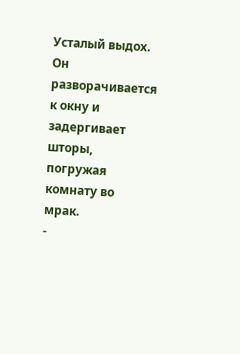Усталый выдох. Он разворачивается к окну и задергивает шторы, погружая комнату во мрак.
-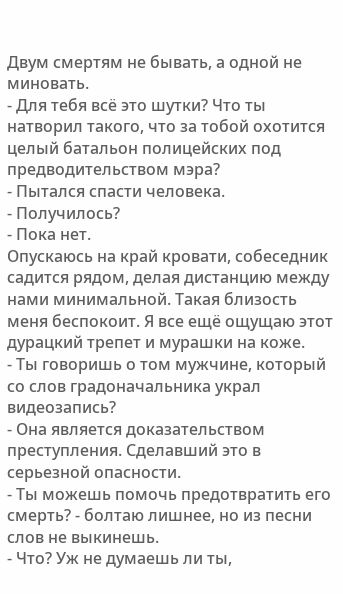Двум смертям не бывать, а одной не миновать.
- Для тебя всё это шутки? Что ты натворил такого, что за тобой охотится целый батальон полицейских под предводительством мэра?
- Пытался спасти человека.
- Получилось?
- Пока нет.
Опускаюсь на край кровати, собеседник садится рядом, делая дистанцию между нами минимальной. Такая близость меня беспокоит. Я все ещё ощущаю этот дурацкий трепет и мурашки на коже.
- Ты говоришь о том мужчине, который со слов градоначальника украл видеозапись?
- Она является доказательством преступления. Сделавший это в серьезной опасности.
- Ты можешь помочь предотвратить его смерть? - болтаю лишнее, но из песни слов не выкинешь.
- Что? Уж не думаешь ли ты,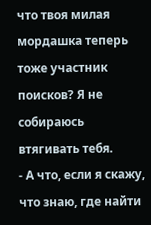что твоя милая мордашка теперь тоже участник поисков? Я не собираюсь втягивать тебя.
- А что, если я скажу, что знаю, где найти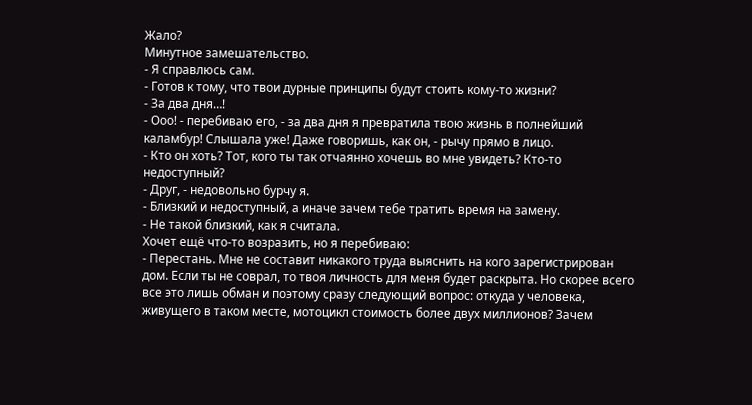Жало?
Минутное замешательство.
- Я справлюсь сам.
- Готов к тому, что твои дурные принципы будут стоить кому-то жизни?
- За два дня…!
- Ооо! - перебиваю его, - за два дня я превратила твою жизнь в полнейший каламбур! Слышала уже! Даже говоришь, как он, - рычу прямо в лицо.
- Кто он хоть? Тот, кого ты так отчаянно хочешь во мне увидеть? Кто-то недоступный?
- Друг, - недовольно бурчу я.
- Близкий и недоступный, а иначе зачем тебе тратить время на замену.
- Не такой близкий, как я считала.
Хочет ещё что-то возразить, но я перебиваю:
- Перестань. Мне не составит никакого труда выяснить на кого зарегистрирован дом. Если ты не соврал, то твоя личность для меня будет раскрыта. Но скорее всего все это лишь обман и поэтому сразу следующий вопрос: откуда у человека, живущего в таком месте, мотоцикл стоимость более двух миллионов? Зачем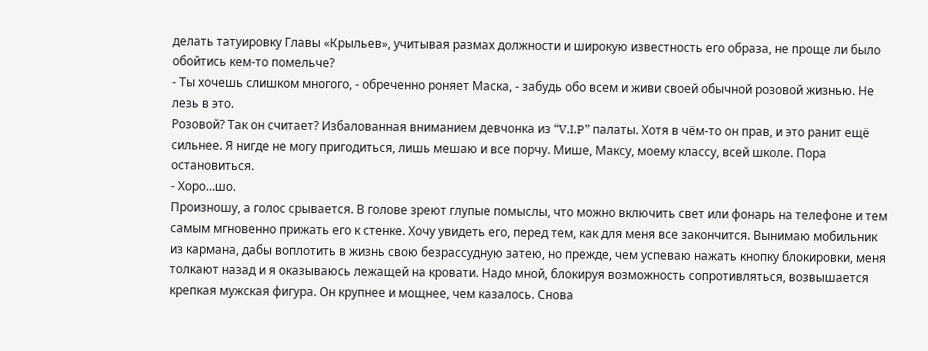делать татуировку Главы «Крыльев», учитывая размах должности и широкую известность его образа, не проще ли было обойтись кем-то помельче?
- Ты хочешь слишком многого, - обреченно роняет Маска, - забудь обо всем и живи своей обычной розовой жизнью. Не лезь в это.
Розовой? Так он считает? Избалованная вниманием девчонка из “V.I.P” палаты. Хотя в чём-то он прав, и это ранит ещё сильнее. Я нигде не могу пригодиться, лишь мешаю и все порчу. Мише, Максу, моему классу, всей школе. Пора остановиться.
- Хоро…шо.
Произношу, а голос срывается. В голове зреют глупые помыслы, что можно включить свет или фонарь на телефоне и тем самым мгновенно прижать его к стенке. Хочу увидеть его, перед тем, как для меня все закончится. Вынимаю мобильник из кармана, дабы воплотить в жизнь свою безрассудную затею, но прежде, чем успеваю нажать кнопку блокировки, меня толкают назад и я оказываюсь лежащей на кровати. Надо мной, блокируя возможность сопротивляться, возвышается крепкая мужская фигура. Он крупнее и мощнее, чем казалось. Снова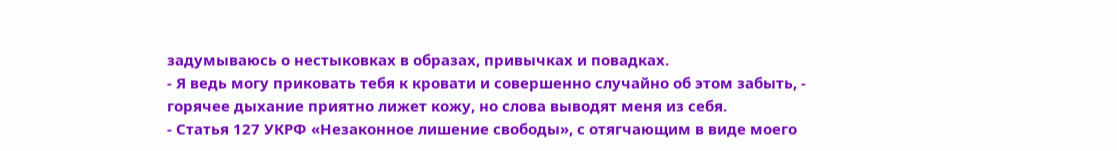задумываюсь о нестыковках в образах, привычках и повадках.
- Я ведь могу приковать тебя к кровати и совершенно случайно об этом забыть, - горячее дыхание приятно лижет кожу, но слова выводят меня из себя.
- Статья 127 УКРФ «Незаконное лишение свободы», с отягчающим в виде моего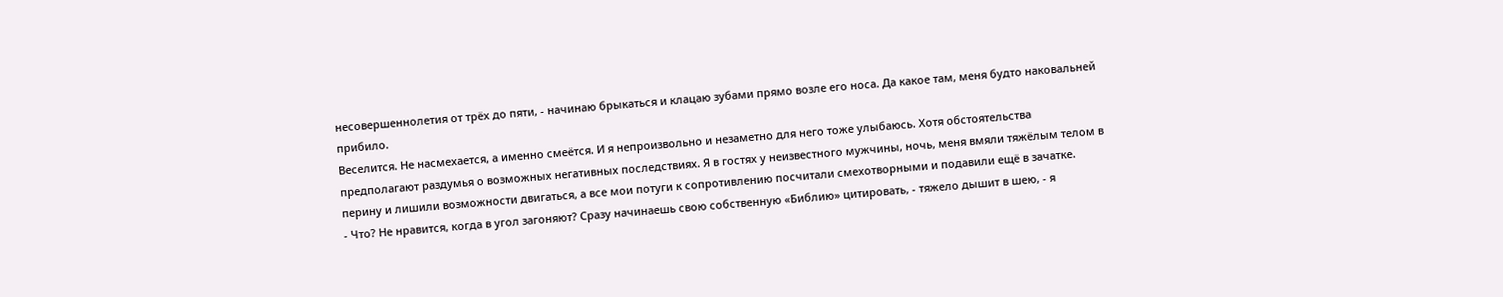несовершеннолетия от трёх до пяти, - начинаю брыкаться и клацаю зубами прямо возле его носа. Да какое там, меня будто наковальней прибило.
Веселится. Не насмехается, а именно смеётся. И я непроизвольно и незаметно для него тоже улыбаюсь. Хотя обстоятельства предполагают раздумья о возможных негативных последствиях. Я в гостях у неизвестного мужчины, ночь, меня вмяли тяжёлым телом в перину и лишили возможности двигаться, а все мои потуги к сопротивлению посчитали смехотворными и подавили ещё в зачатке.
- Что? Не нравится, когда в угол загоняют? Сразу начинаешь свою собственную «Библию» цитировать, - тяжело дышит в шею, - я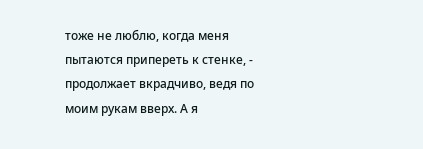тоже не люблю, когда меня пытаются припереть к стенке, - продолжает вкрадчиво, ведя по моим рукам вверх. А я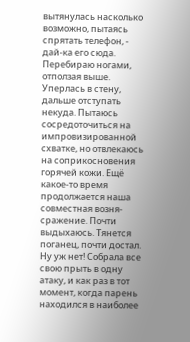вытянулась насколько возможно, пытаясь спрятать телефон, - дай-ка его сюда.
Перебираю ногами, отползая выше. Уперлась в стену, дальше отступать некуда. Пытаюсь сосредоточиться на импровизированной схватке, но отвлекаюсь на соприкосновения горячей кожи. Ещё какое-то время продолжается наша совместная возня-сражение. Почти выдыхаюсь. Тянется поганец, почти достал. Ну уж нет! Собрала все свою прыть в одну атаку, и как раз в тот момент, когда парень находился в наиболее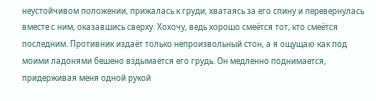неустойчивом положении, прижалась к груди, хватаясь за его спину и перевернулась вместе с ним, оказавшись сверху. Хохочу, ведь хорошо смеётся тот, кто смеётся последним. Противник издаёт только непроизвольный стон, а я ощущаю как под моими ладонями бешено вздымается его грудь. Он медленно поднимается, придерживая меня одной рукой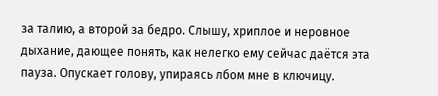за талию, а второй за бедро. Слышу, хриплое и неровное дыхание, дающее понять, как нелегко ему сейчас даётся эта пауза. Опускает голову, упираясь лбом мне в ключицу.